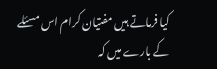کیا فرماتے ہیں مفتیان کرام اس مسئلے کے بارے میں کہ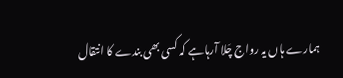ہمارے ہاں یہ رواج چَلا آرہاہے کہ کسی بھی بندے کا انتقال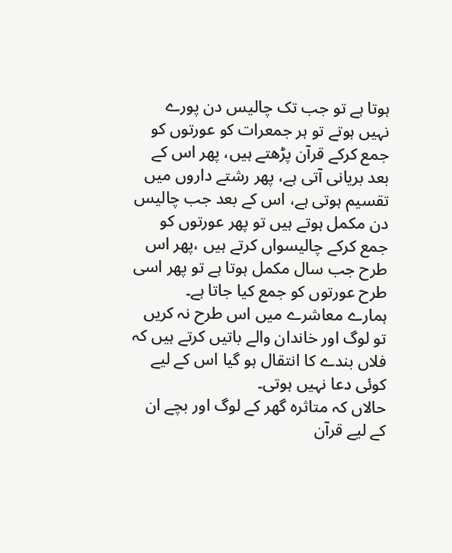ہوتا ہے تو جب تک چالیس دن پورے نہیں ہوتے تو ہر جمعرات کو عورتوں کو جمع کرکے قرآن پڑھتے ہیں، پھر اس کے بعد بریانی آتی ہے، پھر رشتے داروں میں تقسیم ہوتی ہے، اس کے بعد جب چالیس دن مکمل ہوتے ہیں تو پھر عورتوں کو جمع کرکے چالیسواں کرتے ہیں ،پھر اس طرح جب سال مکمل ہوتا ہے تو پھر اسی طرح عورتوں کو جمع کیا جاتا ہے۔
ہمارے معاشرے میں اس طرح نہ کریں تو لوگ اور خاندان والے باتیں کرتے ہیں کہ فلاں بندے کا انتقال ہو گیا اس کے لیے کوئی دعا نہیں ہوتی۔
حالاں کہ متاثرہ گھر کے لوگ اور بچے ان کے لیے قرآن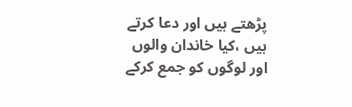پڑھتے ہیں اور دعا کرتے ہیں ،کیا خاندان والوں اور لوگوں کو جمع کرکے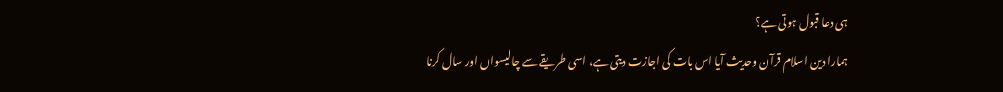ہی دعا قبول ہوتی ہے؟
ہمارا دین اسلام قرآن وحدیث آیا اس بات کی اجازت دیتی ہے، اسی طریقے سے چالیسواں اور سال کرنا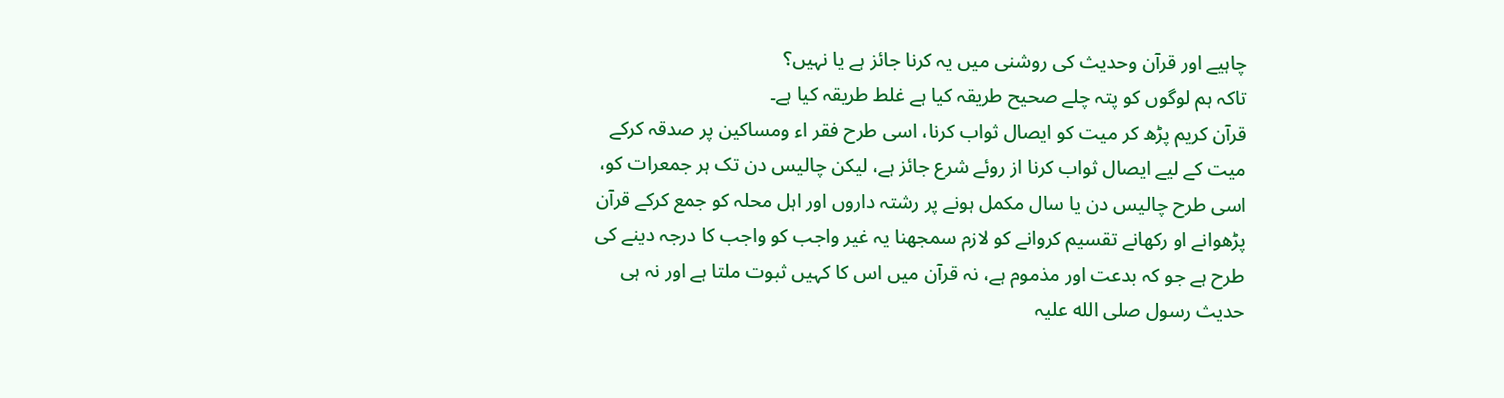چاہیے اور قرآن وحدیث کی روشنی میں یہ کرنا جائز ہے یا نہیں؟
تاکہ ہم لوگوں کو پتہ چلے صحیح طریقہ کیا ہے غلط طریقہ کیا ہے۔
قرآن کریم پڑھ کر میت کو ایصال ثواب کرنا، اسی طرح فقر اء ومساکین پر صدقہ کرکے میت کے لیے ایصال ثواب کرنا از روئے شرع جائز ہے، لیکن چالیس دن تک ہر جمعرات کو، اسی طرح چالیس دن یا سال مکمل ہونے پر رشتہ داروں اور اہل محلہ کو جمع کرکے قرآن پڑھوانے او رکھانے تقسیم کروانے کو لازم سمجھنا یہ غیر واجب کو واجب کا درجہ دینے کی طرح ہے جو کہ بدعت اور مذموم ہے، نہ قرآن میں اس کا کہیں ثبوت ملتا ہے اور نہ ہی حدیث رسول صلی الله علیہ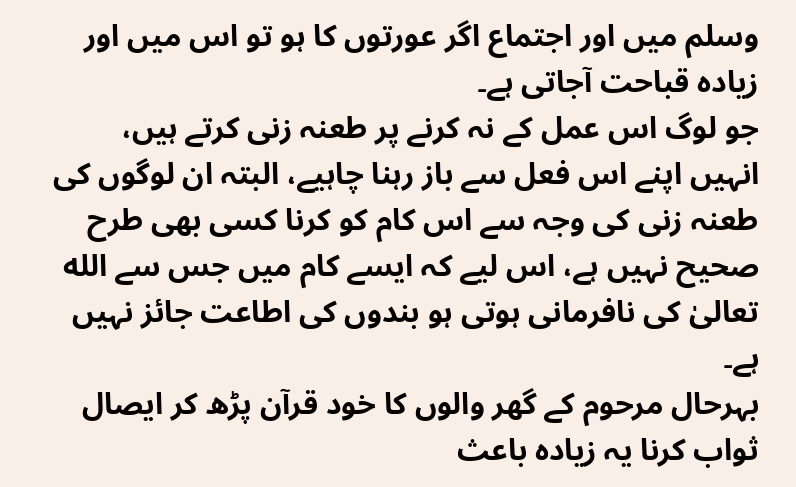وسلم میں اور اجتماع اگر عورتوں کا ہو تو اس میں اور زیادہ قباحت آجاتی ہے۔
جو لوگ اس عمل کے نہ کرنے پر طعنہ زنی کرتے ہیں، انہیں اپنے اس فعل سے باز رہنا چاہیے، البتہ ان لوگوں کی طعنہ زنی کی وجہ سے اس کام کو کرنا کسی بھی طرح صحیح نہیں ہے، اس لیے کہ ایسے کام میں جس سے الله تعالیٰ کی نافرمانی ہوتی ہو بندوں کی اطاعت جائز نہیں ہے۔
بہرحال مرحوم کے گھر والوں کا خود قرآن پڑھ کر ایصال ثواب کرنا یہ زیادہ باعث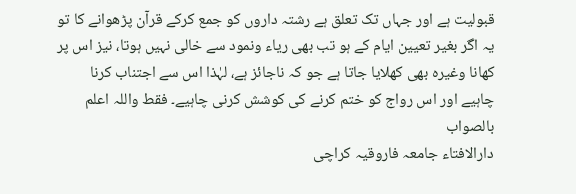قبولیت ہے اور جہاں تک تعلق ہے رشتہ داروں کو جمع کرکے قرآن پڑھوانے کا تو یہ اگر بغیر تعیین ایام کے ہو تب بھی ریاء ونمود سے خالی نہیں ہوتا، نیز اس پر کھانا وغیرہ بھی کھلایا جاتا ہے جو کہ ناجائز ہے، لہٰذا اس سے اجتناب کرنا چاہیے اور اس رواج کو ختم کرنے کی کوشش کرنی چاہیے۔ فقط واللہ اعلم بالصواب
دارالافتاء جامعہ فاروقیہ کراچی